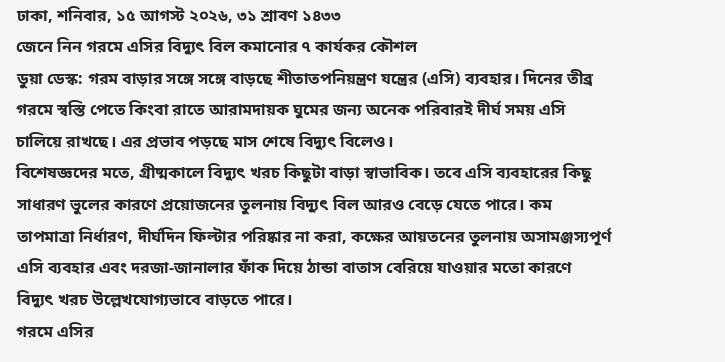ঢাকা, শনিবার, ১৫ আগস্ট ২০২৬, ৩১ শ্রাবণ ১৪৩৩
জেনে নিন গরমে এসির বিদ্যুৎ বিল কমানোর ৭ কার্যকর কৌশল
ডুয়া ডেস্ক: গরম বাড়ার সঙ্গে সঙ্গে বাড়ছে শীতাতপনিয়ন্ত্রণ যন্ত্রের (এসি) ব্যবহার। দিনের তীব্র গরমে স্বস্তি পেতে কিংবা রাতে আরামদায়ক ঘুমের জন্য অনেক পরিবারই দীর্ঘ সময় এসি চালিয়ে রাখছে। এর প্রভাব পড়ছে মাস শেষে বিদ্যুৎ বিলেও।
বিশেষজ্ঞদের মতে, গ্রীষ্মকালে বিদ্যুৎ খরচ কিছুটা বাড়া স্বাভাবিক। তবে এসি ব্যবহারের কিছু সাধারণ ভুলের কারণে প্রয়োজনের তুলনায় বিদ্যুৎ বিল আরও বেড়ে যেতে পারে। কম তাপমাত্রা নির্ধারণ, দীর্ঘদিন ফিল্টার পরিষ্কার না করা, কক্ষের আয়তনের তুলনায় অসামঞ্জস্যপূর্ণ এসি ব্যবহার এবং দরজা-জানালার ফাঁক দিয়ে ঠান্ডা বাতাস বেরিয়ে যাওয়ার মতো কারণে বিদ্যুৎ খরচ উল্লেখযোগ্যভাবে বাড়তে পারে।
গরমে এসির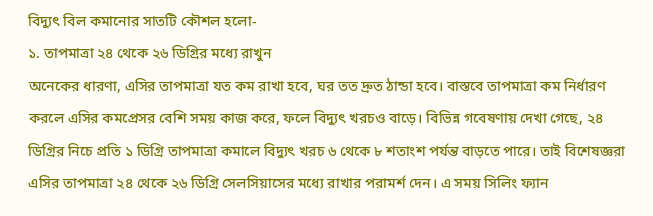বিদ্যুৎ বিল কমানোর সাতটি কৌশল হলো-
১. তাপমাত্রা ২৪ থেকে ২৬ ডিগ্রির মধ্যে রাখুন
অনেকের ধারণা, এসির তাপমাত্রা যত কম রাখা হবে, ঘর তত দ্রুত ঠান্ডা হবে। বাস্তবে তাপমাত্রা কম নির্ধারণ করলে এসির কমপ্রেসর বেশি সময় কাজ করে, ফলে বিদ্যুৎ খরচও বাড়ে। বিভিন্ন গবেষণায় দেখা গেছে, ২৪ ডিগ্রির নিচে প্রতি ১ ডিগ্রি তাপমাত্রা কমালে বিদ্যুৎ খরচ ৬ থেকে ৮ শতাংশ পর্যন্ত বাড়তে পারে। তাই বিশেষজ্ঞরা এসির তাপমাত্রা ২৪ থেকে ২৬ ডিগ্রি সেলসিয়াসের মধ্যে রাখার পরামর্শ দেন। এ সময় সিলিং ফ্যান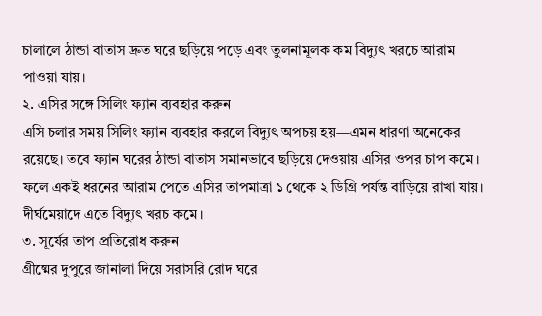চালালে ঠান্ডা বাতাস দ্রুত ঘরে ছড়িয়ে পড়ে এবং তুলনামূলক কম বিদ্যুৎ খরচে আরাম পাওয়া যায়।
২. এসির সঙ্গে সিলিং ফ্যান ব্যবহার করুন
এসি চলার সময় সিলিং ফ্যান ব্যবহার করলে বিদ্যুৎ অপচয় হয়—এমন ধারণা অনেকের রয়েছে। তবে ফ্যান ঘরের ঠান্ডা বাতাস সমানভাবে ছড়িয়ে দেওয়ায় এসির ওপর চাপ কমে। ফলে একই ধরনের আরাম পেতে এসির তাপমাত্রা ১ থেকে ২ ডিগ্রি পর্যন্ত বাড়িয়ে রাখা যায়। দীর্ঘমেয়াদে এতে বিদ্যুৎ খরচ কমে।
৩. সূর্যের তাপ প্রতিরোধ করুন
গ্রীষ্মের দুপুরে জানালা দিয়ে সরাসরি রোদ ঘরে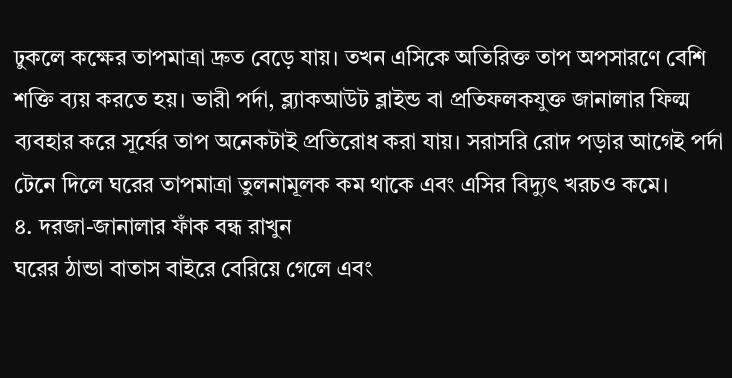ঢুকলে কক্ষের তাপমাত্রা দ্রুত বেড়ে যায়। তখন এসিকে অতিরিক্ত তাপ অপসারণে বেশি শক্তি ব্যয় করতে হয়। ভারী পর্দা, ব্ল্যাকআউট ব্লাইন্ড বা প্রতিফলকযুক্ত জানালার ফিল্ম ব্যবহার করে সূর্যের তাপ অনেকটাই প্রতিরোধ করা যায়। সরাসরি রোদ পড়ার আগেই পর্দা টেনে দিলে ঘরের তাপমাত্রা তুলনামূলক কম থাকে এবং এসির বিদ্যুৎ খরচও কমে।
৪. দরজা-জানালার ফাঁক বন্ধ রাখুন
ঘরের ঠান্ডা বাতাস বাইরে বেরিয়ে গেলে এবং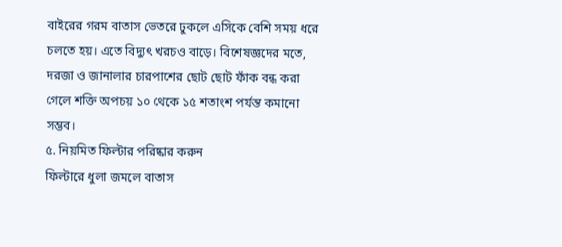বাইরের গরম বাতাস ভেতরে ঢুকলে এসিকে বেশি সময় ধরে চলতে হয়। এতে বিদ্যুৎ খরচও বাড়ে। বিশেষজ্ঞদের মতে, দরজা ও জানালার চারপাশের ছোট ছোট ফাঁক বন্ধ করা গেলে শক্তি অপচয় ১০ থেকে ১৫ শতাংশ পর্যন্ত কমানো সম্ভব।
৫. নিয়মিত ফিল্টার পরিষ্কার করুন
ফিল্টারে ধুলা জমলে বাতাস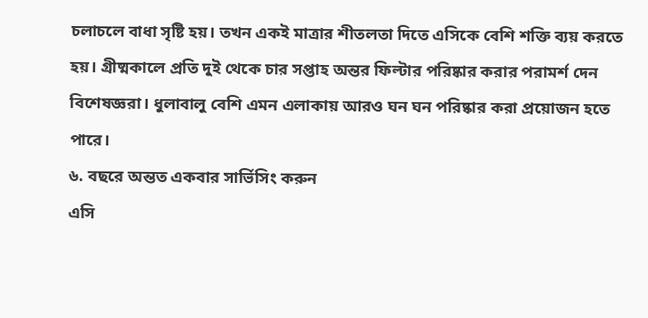চলাচলে বাধা সৃষ্টি হয়। তখন একই মাত্রার শীতলতা দিতে এসিকে বেশি শক্তি ব্যয় করতে হয়। গ্রীষ্মকালে প্রতি দুই থেকে চার সপ্তাহ অন্তর ফিল্টার পরিষ্কার করার পরামর্শ দেন বিশেষজ্ঞরা। ধুলাবালু বেশি এমন এলাকায় আরও ঘন ঘন পরিষ্কার করা প্রয়োজন হতে পারে।
৬. বছরে অন্তত একবার সার্ভিসিং করুন
এসি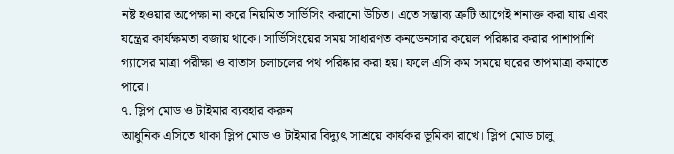নষ্ট হওয়ার অপেক্ষা না করে নিয়মিত সার্ভিসিং করানো উচিত। এতে সম্ভাব্য ত্রুটি আগেই শনাক্ত করা যায় এবং যন্ত্রের কার্যক্ষমতা বজায় থাকে। সার্ভিসিংয়ের সময় সাধারণত কনডেনসার কয়েল পরিষ্কার করার পাশাপাশি গ্যাসের মাত্রা পরীক্ষা ও বাতাস চলাচলের পথ পরিষ্কার করা হয়। ফলে এসি কম সময়ে ঘরের তাপমাত্রা কমাতে পারে।
৭. স্লিপ মোড ও টাইমার ব্যবহার করুন
আধুনিক এসিতে থাকা স্লিপ মোড ও টাইমার বিদ্যুৎ সাশ্রয়ে কার্যকর ভূমিকা রাখে। স্লিপ মোড চালু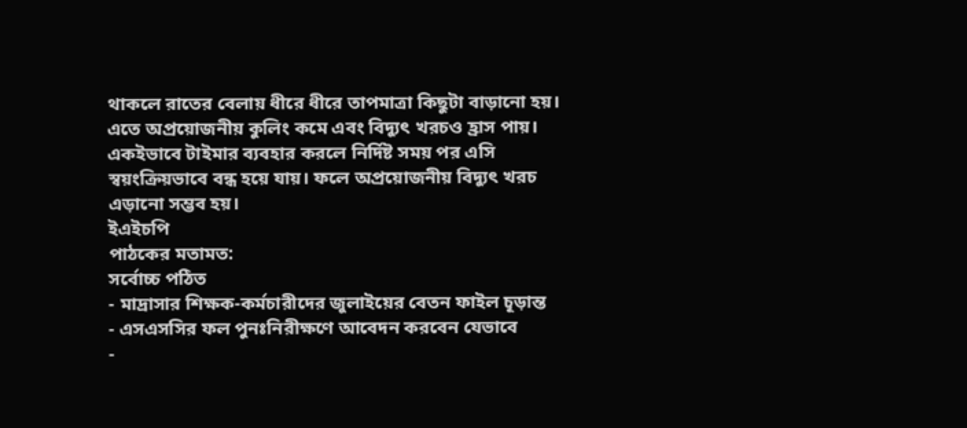থাকলে রাতের বেলায় ধীরে ধীরে তাপমাত্রা কিছুটা বাড়ানো হয়। এতে অপ্রয়োজনীয় কুলিং কমে এবং বিদ্যুৎ খরচও হ্রাস পায়। একইভাবে টাইমার ব্যবহার করলে নির্দিষ্ট সময় পর এসি স্বয়ংক্রিয়ভাবে বন্ধ হয়ে যায়। ফলে অপ্রয়োজনীয় বিদ্যুৎ খরচ এড়ানো সম্ভব হয়।
ইএইচপি
পাঠকের মতামত:
সর্বোচ্চ পঠিত
- মাদ্রাসার শিক্ষক-কর্মচারীদের জুলাইয়ের বেতন ফাইল চূড়ান্ত
- এসএসসির ফল পুনঃনিরীক্ষণে আবেদন করবেন যেভাবে
-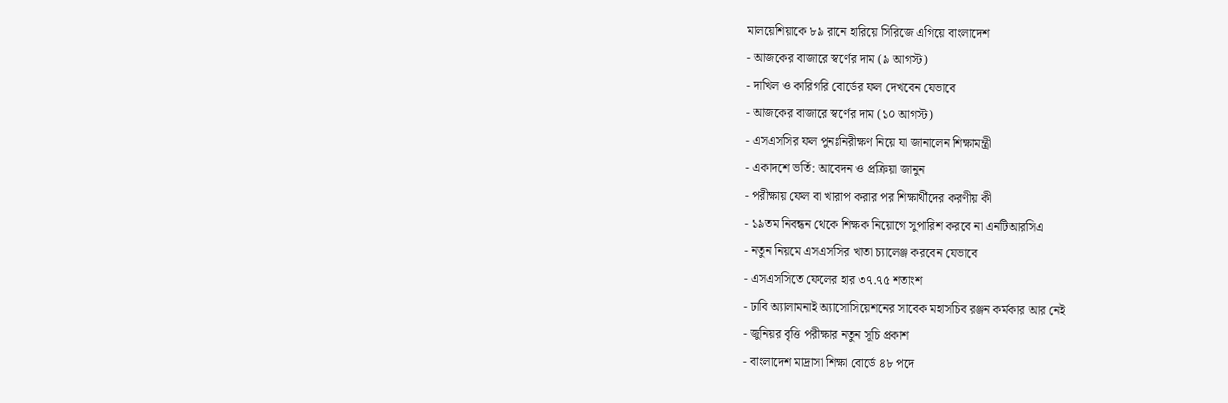মালয়েশিয়াকে ৮৯ রানে হারিয়ে সিরিজে এগিয়ে বাংলাদেশ
- আজকের বাজারে স্বর্ণের দাম (৯ আগস্ট)
- দাখিল ও কারিগরি বোর্ডের ফল দেখবেন যেভাবে
- আজকের বাজারে স্বর্ণের দাম (১০ আগস্ট)
- এসএসসির ফল পুনঃনিরীক্ষণ নিয়ে যা জানালেন শিক্ষামন্ত্রী
- একাদশে ভর্তি: আবেদন ও প্রক্রিয়া জানুন
- পরীক্ষায় ফেল বা খারাপ করার পর শিক্ষার্থীদের করণীয় কী
- ১৯তম নিবন্ধন থেকে শিক্ষক নিয়োগে সুপারিশ করবে না এনটিআরসিএ
- নতুন নিয়মে এসএসসির খাতা চ্যালেঞ্জ করবেন যেভাবে
- এসএসসিতে ফেলের হার ৩৭.৭৫ শতাংশ
- ঢাবি অ্যালামনাই অ্যাসোসিয়েশনের সাবেক মহাসচিব রঞ্জন কর্মকার আর নেই
- জুনিয়র বৃত্তি পরীক্ষার নতুন সূচি প্রকাশ
- বাংলাদেশ মাদ্রাসা শিক্ষা বোর্ডে ৪৮ পদে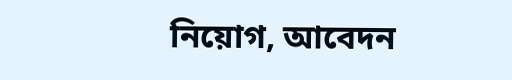নিয়োগ, আবেদন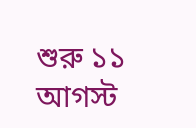শুরু ১১ আগস্ট